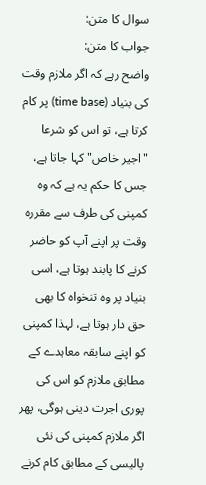سوال کا متن:
جواب کا متن:
واضح رہے کہ اگر ملازم وقت کی بنیاد (time base) پر کام کرتا ہے، تو اس کو شرعا "اجیر خاص" کہا جاتا ہے، جس کا حکم یہ ہے کہ وہ کمپنی کی طرف سے مقررہ وقت پر اپنے آپ کو حاضر کرنے کا پابند ہوتا ہے، اسی بنیاد پر وہ تنخواہ کا بھی حق دار ہوتا ہے، لہذا کمپنی کو اپنے سابقہ معاہدے کے مطابق ملازم کو اس کی پوری اجرت دینی ہوگی، پھر اگر ملازم کمپنی کی نئی پالیسی کے مطابق کام کرنے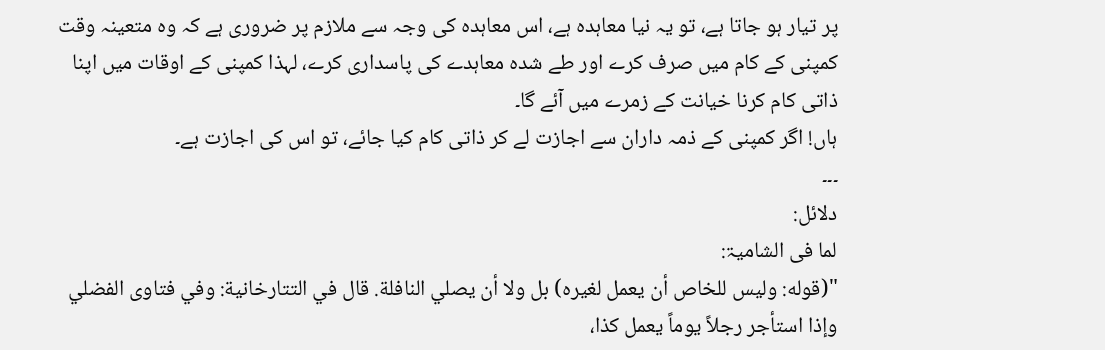پر تیار ہو جاتا ہے، تو یہ نیا معاہدہ ہے، اس معاہدہ کی وجہ سے ملازم پر ضروری ہے کہ وہ متعینہ وقت کمپنی کے کام میں صرف کرے اور طے شدہ معاہدے کی پاسداری کرے، لہذا کمپنی کے اوقات میں اپنا ذاتی کام کرنا خیانت کے زمرے میں آئے گا۔
ہاں! اگر کمپنی کے ذمہ داران سے اجازت لے کر ذاتی کام کیا جائے، تو اس کی اجازت ہے۔
۔۔۔
دلائل:
لما فی الشامیۃ:
"(قوله: وليس للخاص أن يعمل لغيره) بل ولا أن يصلي النافلة. قال في التتارخانية: وفي فتاوى الفضلي وإذا استأجر رجلاً يوماً يعمل كذا،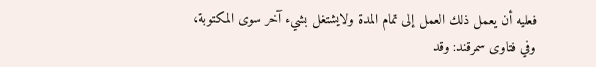فعليه أن يعمل ذلك العمل إلى تمام المدة ولايشتغل بشيء آخر سوى المكتوبة، وفي فتاوى سمرقند: وقد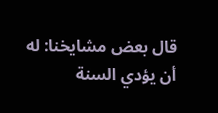قال بعض مشايخنا: له أن يؤدي السنة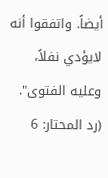أيضاً. واتفقوا أنه لايؤدي نفلاً، وعليه الفتوى".
(رد المحتار: 6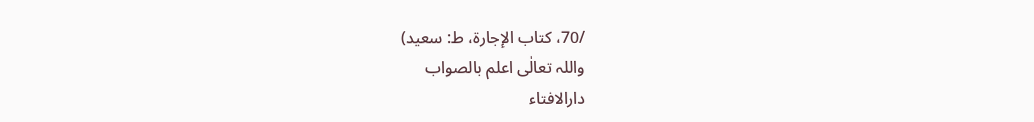/70، کتاب الإجارة، ط: سعید)
واللہ تعالٰی اعلم بالصواب
دارالافتاء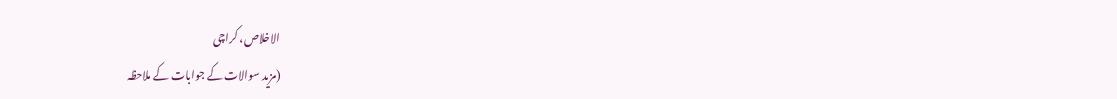الاخلاص، کراچی
(مزید سوالات کے جوابات کے ملاحظہ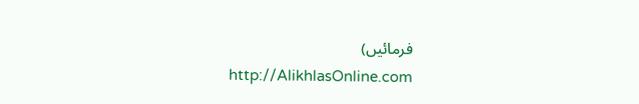فرمائیں)
http://AlikhlasOnline.com